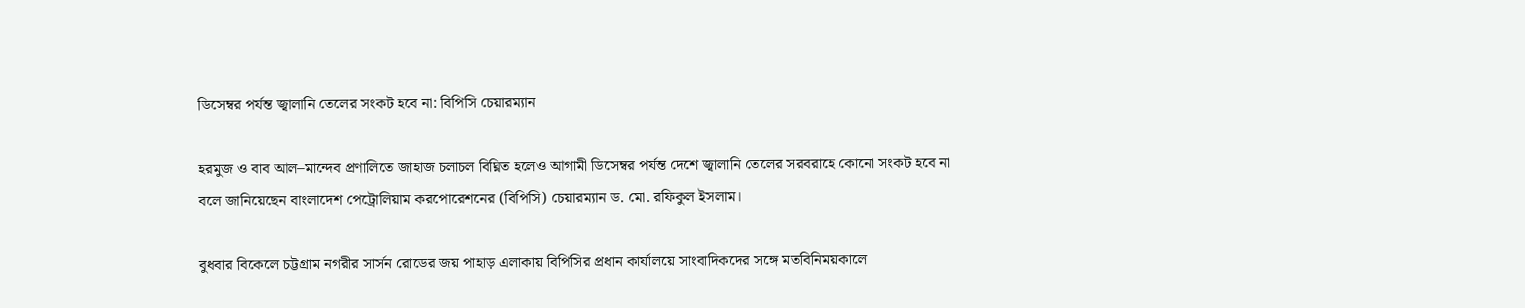ডিসেম্বর পর্যন্ত জ্বালানি তেলের সংকট হবে না: বিপিসি চেয়ারম্যান

হরমুজ ও বাব আল–মান্দেব প্রণালিতে জাহাজ চলাচল বিঘ্নিত হলেও আগামী ডিসেম্বর পর্যন্ত দেশে জ্বালানি তেলের সরবরাহে কোনো সংকট হবে না বলে জানিয়েছেন বাংলাদেশ পেট্রোলিয়াম করপোরেশনের (বিপিসি) চেয়ারম্যান ড. মো. রফিকুল ইসলাম।

বুধবার বিকেলে চট্টগ্রাম নগরীর সার্সন রোডের জয় পাহাড় এলাকায় বিপিসির প্রধান কার্যালয়ে সাংবাদিকদের সঙ্গে মতবিনিময়কালে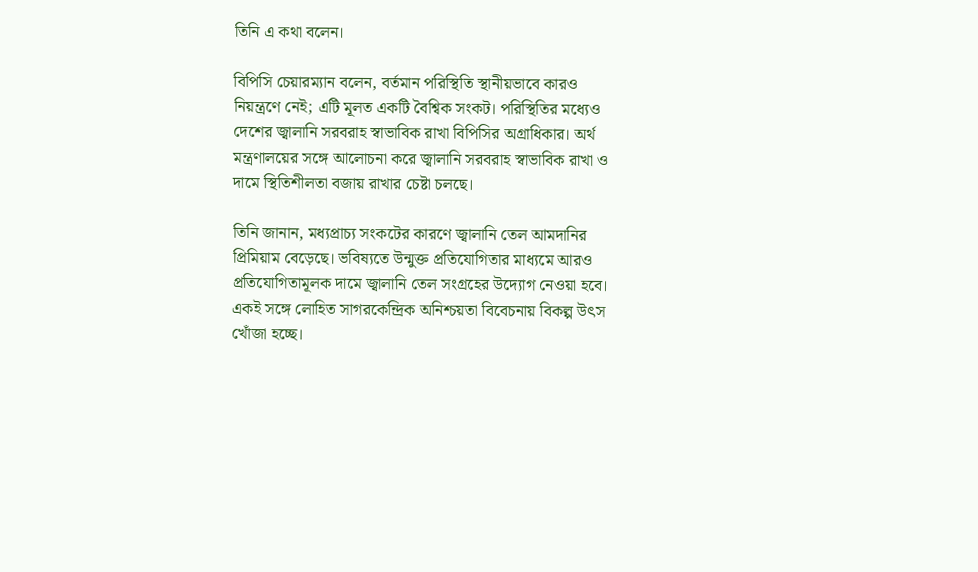তিনি এ কথা বলেন।

বিপিসি চেয়ারম্যান বলেন, বর্তমান পরিস্থিতি স্থানীয়ভাবে কারও নিয়ন্ত্রণে নেই; এটি মূলত একটি বৈশ্বিক সংকট। পরিস্থিতির মধ্যেও দেশের জ্বালানি সরবরাহ স্বাভাবিক রাখা বিপিসির অগ্রাধিকার। অর্থ মন্ত্রণালয়ের সঙ্গে আলোচনা করে জ্বালানি সরবরাহ স্বাভাবিক রাখা ও দামে স্থিতিশীলতা বজায় রাখার চেষ্টা চলছে।

তিনি জানান, মধ্যপ্রাচ্য সংকটের কারণে জ্বালানি তেল আমদানির প্রিমিয়াম বেড়েছে। ভবিষ্যতে উন্মুক্ত প্রতিযোগিতার মাধ্যমে আরও প্রতিযোগিতামূলক দামে জ্বালানি তেল সংগ্রহের উদ্যোগ নেওয়া হবে। একই সঙ্গে লোহিত সাগরকেন্দ্রিক অনিশ্চয়তা বিবেচনায় বিকল্প উৎস খোঁজা হচ্ছে।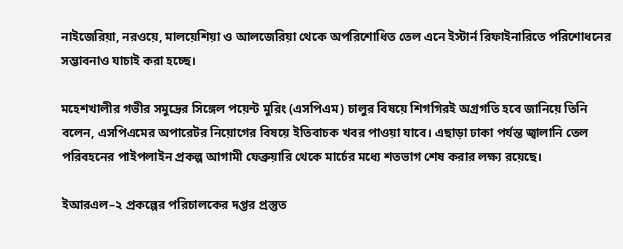নাইজেরিয়া, নরওয়ে, মালয়েশিয়া ও আলজেরিয়া থেকে অপরিশোধিত তেল এনে ইস্টার্ন রিফাইনারিতে পরিশোধনের সম্ভাবনাও যাচাই করা হচ্ছে।

মহেশখালীর গভীর সমুদ্রের সিঙ্গেল পয়েন্ট মুরিং (এসপিএম) চালুর বিষয়ে শিগগিরই অগ্রগতি হবে জানিয়ে তিনি বলেন, এসপিএমের অপারেটর নিয়োগের বিষয়ে ইতিবাচক খবর পাওয়া যাবে। এছাড়া ঢাকা পর্যন্ত জ্বালানি তেল পরিবহনের পাইপলাইন প্রকল্প আগামী ফেব্রুয়ারি থেকে মার্চের মধ্যে শতভাগ শেষ করার লক্ষ্য রয়েছে।

ইআরএল–২ প্রকল্পের পরিচালকের দপ্তর প্রস্তুত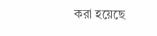করা হয়েছে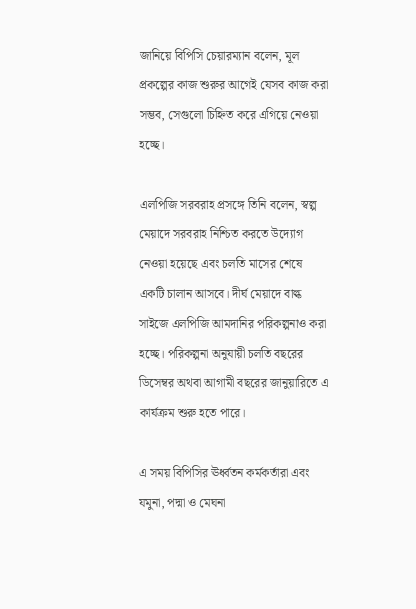জানিয়ে বিপিসি চেয়ারম্যান বলেন, মূল প্রকল্পের কাজ শুরুর আগেই যেসব কাজ করা সম্ভব, সেগুলো চিহ্নিত করে এগিয়ে নেওয়া হচ্ছে।

এলপিজি সরবরাহ প্রসঙ্গে তিনি বলেন, স্বল্প মেয়াদে সরবরাহ নিশ্চিত করতে উদ্যোগ নেওয়া হয়েছে এবং চলতি মাসের শেষে একটি চালান আসবে। দীর্ঘ মেয়াদে বাল্ক সাইজে এলপিজি আমদানির পরিকল্পনাও করা হচ্ছে। পরিকল্পনা অনুযায়ী চলতি বছরের ডিসেম্বর অথবা আগামী বছরের জানুয়ারিতে এ কার্যক্রম শুরু হতে পারে।

এ সময় বিপিসির ঊর্ধ্বতন কর্মকর্তারা এবং যমুনা, পদ্মা ও মেঘনা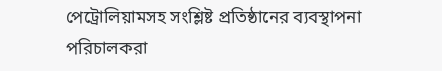পেট্রোলিয়ামসহ সংশ্লিষ্ট প্রতিষ্ঠানের ব্যবস্থাপনা পরিচালকরা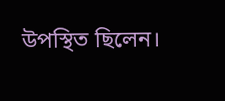উপস্থিত ছিলেন।